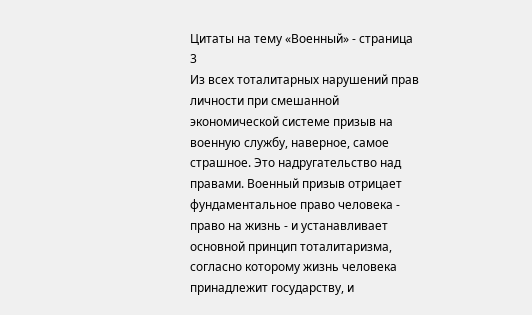Цитаты на тему «Военный» - страница 3
Из всех тоталитарных нарушений прав личности при смешанной экономической системе призыв на военную службу, наверное, самое страшное. Это надругательство над правами. Военный призыв отрицает фундаментальное право человека - право на жизнь - и устанавливает основной принцип тоталитаризма, согласно которому жизнь человека принадлежит государству, и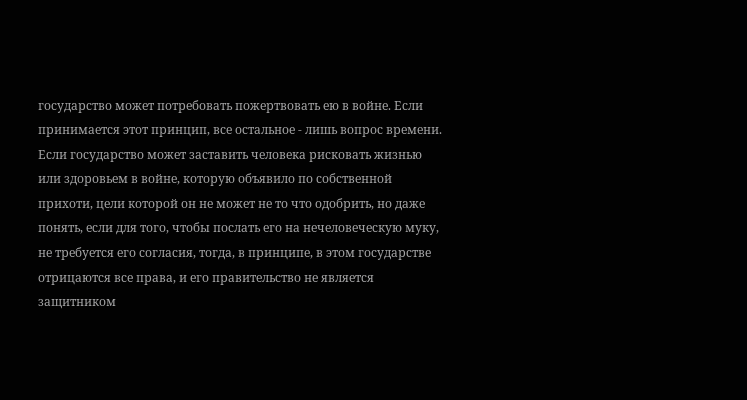государство может потребовать пожертвовать ею в войне. Если принимается этот принцип, все остальное - лишь вопрос времени.
Если государство может заставить человека рисковать жизнью или здоровьем в войне, которую объявило по собственной прихоти, цели которой он не может не то что одобрить, но даже понять, если для того, чтобы послать его на нечеловеческую муку, не требуется его согласия, тогда, в принципе, в этом государстве отрицаются все права, и его правительство не является защитником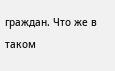граждан. Что же в таком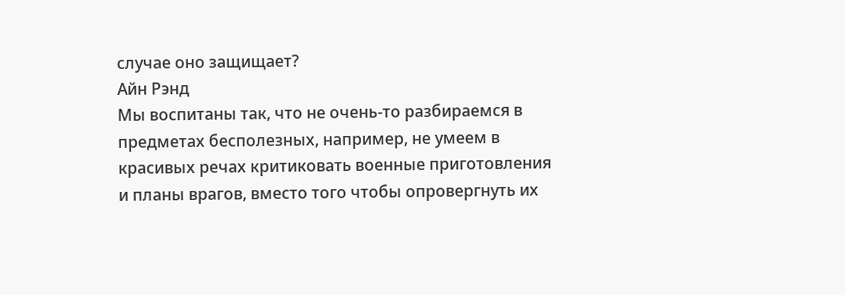случае оно защищает?
Айн Рэнд
Мы воспитаны так, что не очень-то разбираемся в предметах бесполезных, например, не умеем в красивых речах критиковать военные приготовления и планы врагов, вместо того чтобы опровергнуть их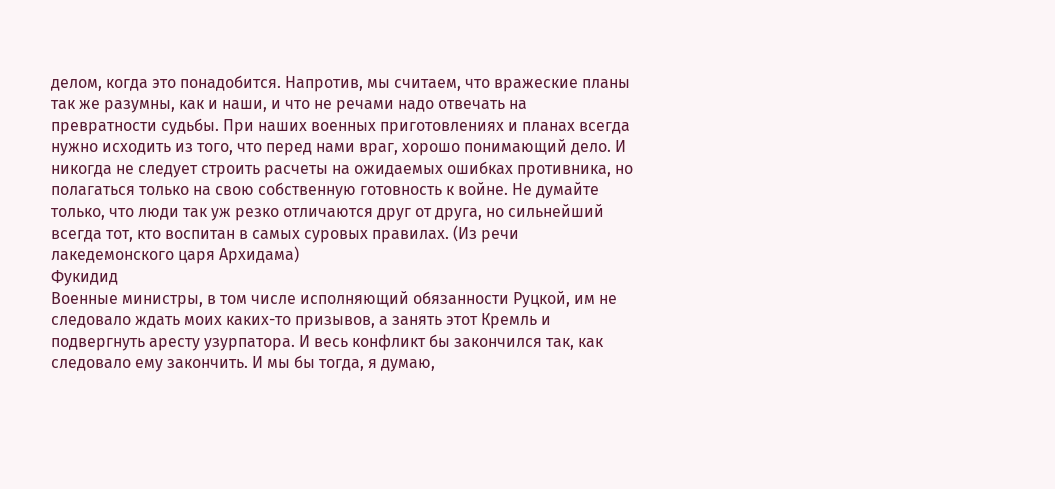делом, когда это понадобится. Напротив, мы считаем, что вражеские планы так же разумны, как и наши, и что не речами надо отвечать на превратности судьбы. При наших военных приготовлениях и планах всегда нужно исходить из того, что перед нами враг, хорошо понимающий дело. И никогда не следует строить расчеты на ожидаемых ошибках противника, но полагаться только на свою собственную готовность к войне. Не думайте только, что люди так уж резко отличаются друг от друга, но сильнейший всегда тот, кто воспитан в самых суровых правилах. (Из речи лакедемонского царя Архидама)
Фукидид
Военные министры, в том числе исполняющий обязанности Руцкой, им не следовало ждать моих каких-то призывов, а занять этот Кремль и подвергнуть аресту узурпатора. И весь конфликт бы закончился так, как следовало ему закончить. И мы бы тогда, я думаю,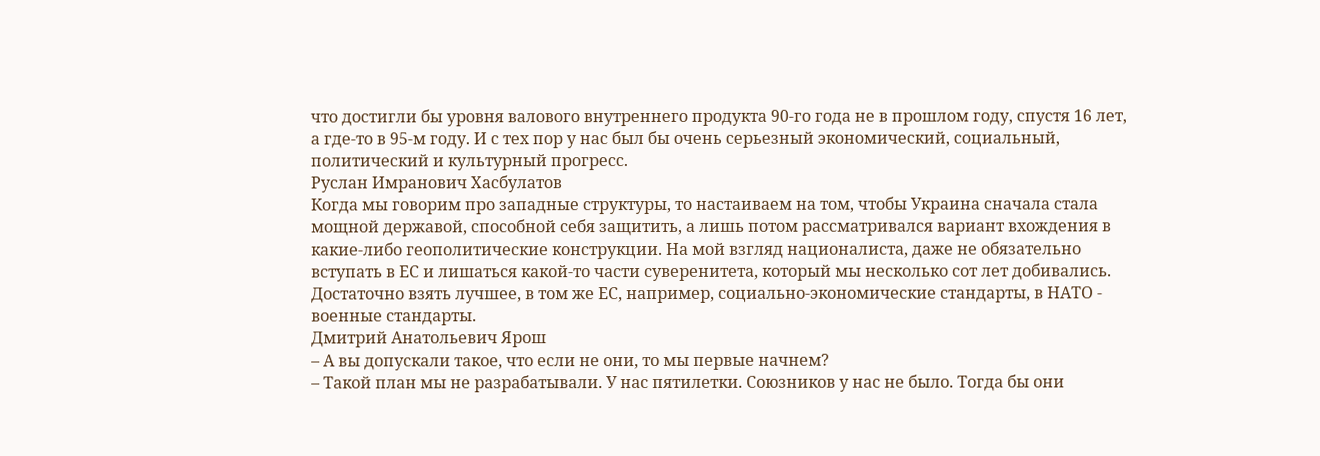что достигли бы уровня валового внутреннего продукта 90-го года не в прошлом году, спустя 16 лет, а где-то в 95-м году. И с тех пор у нас был бы очень серьезный экономический, социальный, политический и культурный прогресс.
Руслан Имранович Хасбулатов
Когда мы говорим про западные структуры, то настаиваем на том, чтобы Украина сначала стала мощной державой, способной себя защитить, а лишь потом рассматривался вариант вхождения в какие-либо геополитические конструкции. На мой взгляд националиста, даже не обязательно вступать в ЕС и лишаться какой-то части суверенитета, который мы несколько сот лет добивались. Достаточно взять лучшее, в том же ЕС, например, социально-экономические стандарты, в НАТО - военные стандарты.
Дмитрий Анатольевич Ярош
– А вы допускали такое, что если не они, то мы первые начнем?
– Такой план мы не разрабатывали. У нас пятилетки. Союзников у нас не было. Тогда бы они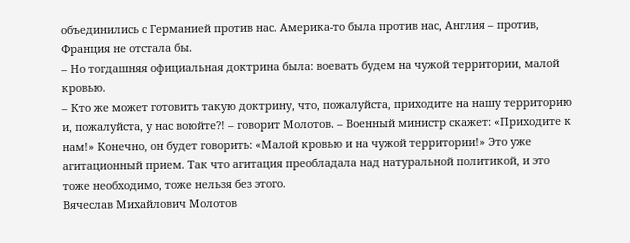объединились с Германией против нас. Америка-то была против нас, Англия – против, Франция не отстала бы.
– Но тогдашняя официальная доктрина была: воевать будем на чужой территории, малой кровью.
– Кто же может готовить такую доктрину, что, пожалуйста, приходите на нашу территорию и, пожалуйста, у нас воюйте?! – говорит Молотов. – Военный министр скажет: «Приходите к нам!» Конечно, он будет говорить: «Малой кровью и на чужой территории!» Это уже агитационный прием. Так что агитация преобладала над натуральной политикой, и это тоже необходимо, тоже нельзя без этого.
Вячеслав Михайлович Молотов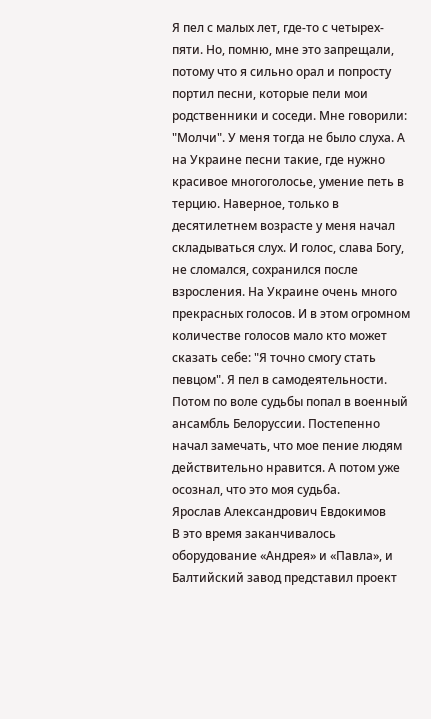Я пел с малых лет, где-то с четырех-пяти. Но, помню, мне это запрещали, потому что я сильно орал и попросту портил песни, которые пели мои родственники и соседи. Мне говорили: "Молчи". У меня тогда не было слуха. А на Украине песни такие, где нужно красивое многоголосье, умение петь в терцию. Наверное, только в десятилетнем возрасте у меня начал складываться слух. И голос, слава Богу, не сломался, сохранился после взросления. На Украине очень много прекрасных голосов. И в этом огромном количестве голосов мало кто может сказать себе: "Я точно смогу стать певцом". Я пел в самодеятельности. Потом по воле судьбы попал в военный ансамбль Белоруссии. Постепенно начал замечать, что мое пение людям действительно нравится. А потом уже осознал, что это моя судьба.
Ярослав Александрович Евдокимов
В это время заканчивалось оборудование «Андрея» и «Павла», и Балтийский завод представил проект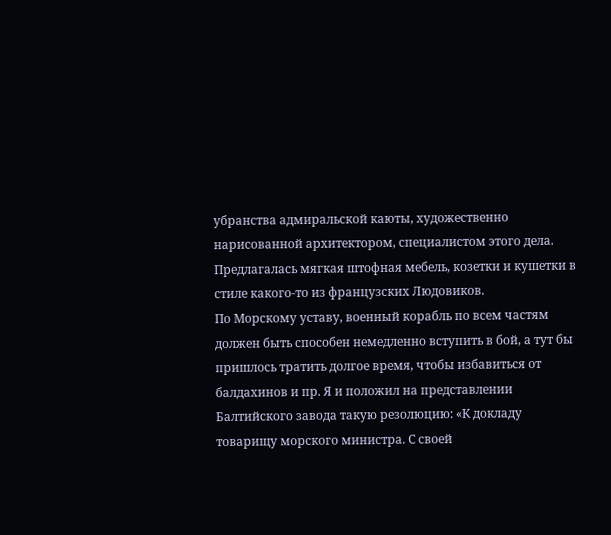убранства адмиральской каюты, художественно нарисованной архитектором, специалистом этого дела. Предлагалась мягкая штофная мебель, козетки и кушетки в стиле какого-то из французских Людовиков.
По Морскому уставу, военный корабль по всем частям должен быть способен немедленно вступить в бой, а тут бы пришлось тратить долгое время, чтобы избавиться от балдахинов и пр. Я и положил на представлении Балтийского завода такую резолюцию: «К докладу товарищу морского министра. С своей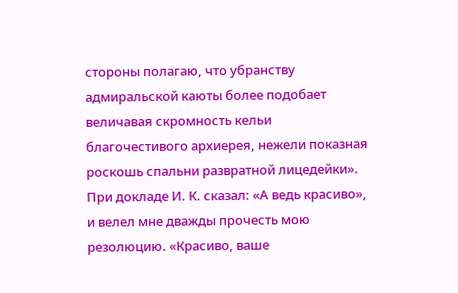стороны полагаю, что убранству адмиральской каюты более подобает величавая скромность кельи благочестивого архиерея, нежели показная роскошь спальни развратной лицедейки».
При докладе И. К. сказал: «А ведь красиво», и велел мне дважды прочесть мою резолюцию. «Красиво, ваше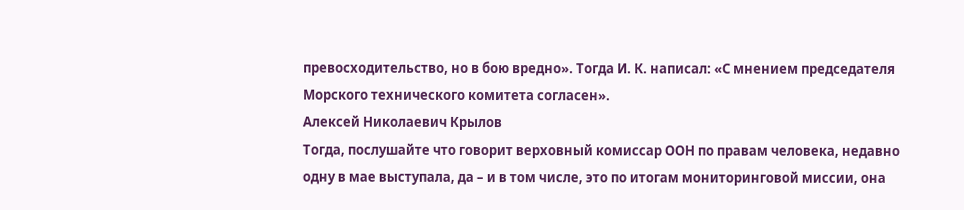превосходительство, но в бою вредно». Тогда И. К. написал: «С мнением председателя Морского технического комитета согласен».
Алексей Николаевич Крылов
Тогда, послушайте что говорит верховный комиссар ООН по правам человека, недавно одну в мае выступала, да – и в том числе, это по итогам мониторинговой миссии, она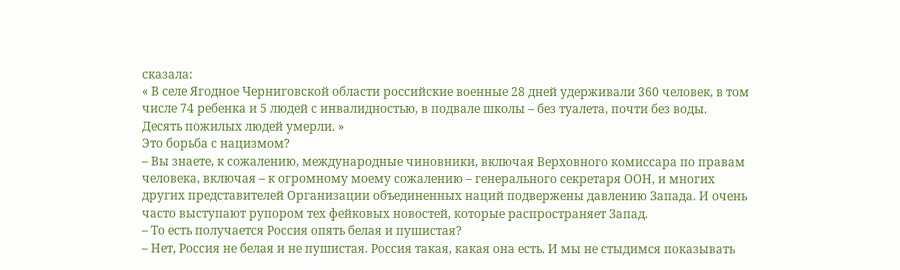сказала:
« В селе Ягодное Черниговской области российские военные 28 дней удерживали 360 человек, в том числе 74 ребенка и 5 людей с инвалидностью, в подвале школы – без туалета, почти без воды. Десять пожилых людей умерли. »
Это борьба с нацизмом?
– Вы знаете, к сожалению, международные чиновники, включая Верховного комиссара по правам человека, включая – к огромному моему сожалению – генерального секретаря ООН, и многих других представителей Организации объединенных наций подвержены давлению Запада. И очень часто выступают рупором тех фейковых новостей, которые распространяет Запад.
– То есть получается Россия опять белая и пушистая?
– Нет, Россия не белая и не пушистая. Россия такая, какая она есть. И мы не стыдимся показывать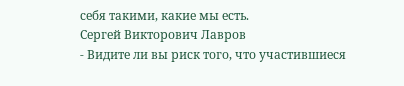себя такими, какие мы есть.
Сергей Викторович Лавров
- Видите ли вы риск того, что участившиеся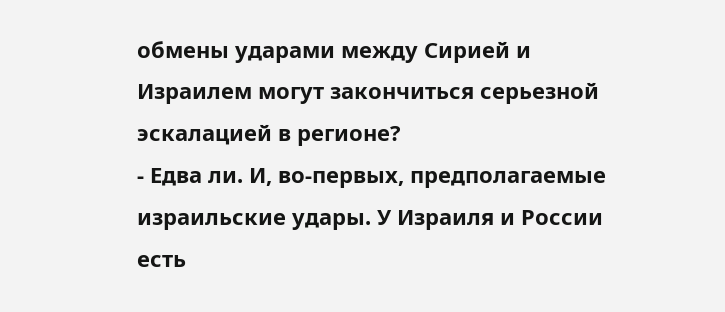обмены ударами между Сирией и Израилем могут закончиться серьезной эскалацией в регионе?
- Едва ли. И, во-первых, предполагаемые израильские удары. У Израиля и России есть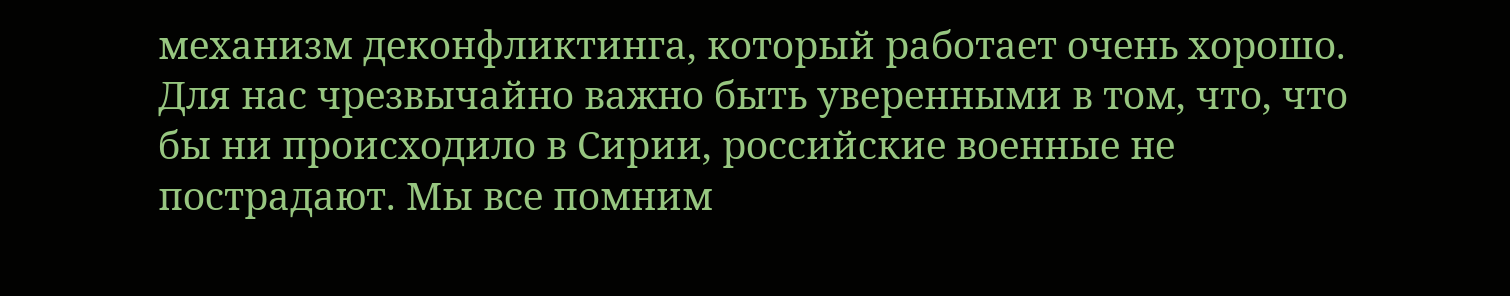механизм деконфликтинга, который работает очень хорошо. Для нас чрезвычайно важно быть уверенными в том, что, что бы ни происходило в Сирии, российские военные не пострадают. Мы все помним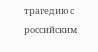трагедию с российским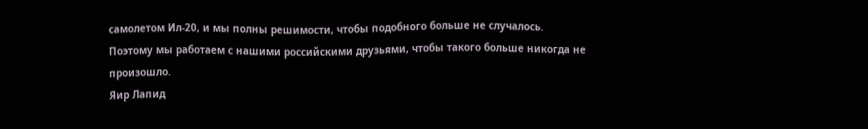самолетом Ил-20, и мы полны решимости, чтобы подобного больше не случалось. Поэтому мы работаем с нашими российскими друзьями, чтобы такого больше никогда не произошло.
Яир Лапид